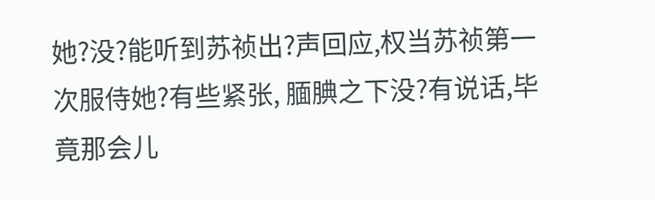她?没?能听到苏祯出?声回应,权当苏祯第一次服侍她?有些紧张, 腼腆之下没?有说话,毕竟那会儿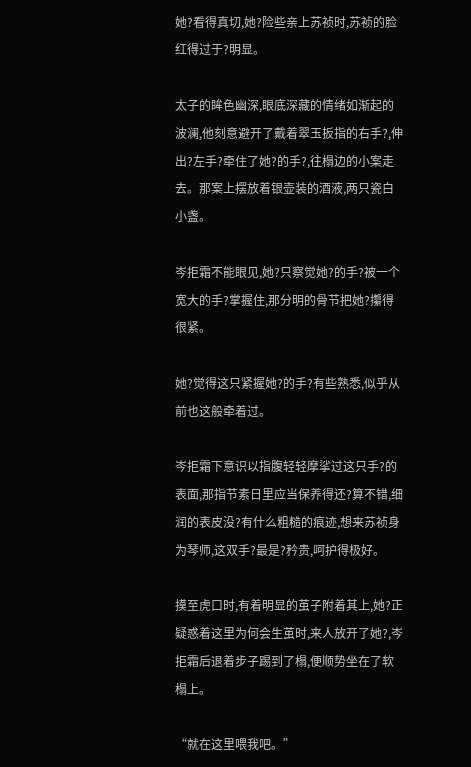她?看得真切,她?险些亲上苏祯时,苏祯的脸红得过于?明显。

太子的眸色幽深,眼底深藏的情绪如渐起的波澜,他刻意避开了戴着翠玉扳指的右手?,伸出?左手?牵住了她?的手?,往榻边的小案走去。那案上摆放着银壶装的酒液,两只瓷白小盏。

岑拒霜不能眼见,她?只察觉她?的手?被一个宽大的手?掌握住,那分明的骨节把她?攥得很紧。

她?觉得这只紧握她?的手?有些熟悉,似乎从前也这般牵着过。

岑拒霜下意识以指腹轻轻摩挲过这只手?的表面,那指节素日里应当保养得还?算不错,细润的表皮没?有什么粗糙的痕迹,想来苏祯身为琴师,这双手?最是?矜贵,呵护得极好。

摸至虎口时,有着明显的茧子附着其上,她?正疑惑着这里为何会生茧时,来人放开了她?,岑拒霜后退着步子踢到了榻,便顺势坐在了软榻上。

“就在这里喂我吧。”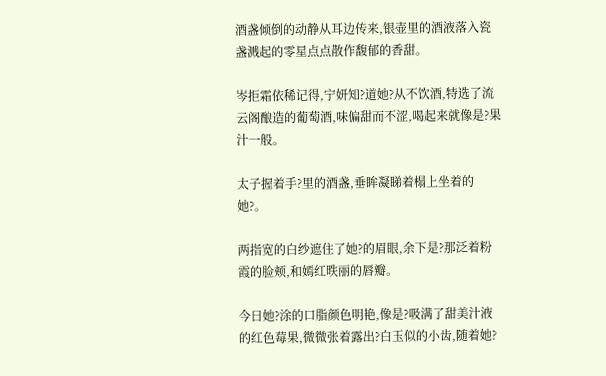酒盏倾倒的动静从耳边传来,银壶里的酒液落入瓷盏溅起的零星点点散作馥郁的香甜。

岑拒霜依稀记得,宁妍知?道她?从不饮酒,特选了流云阁酿造的葡萄酒,味偏甜而不涩,喝起来就像是?果汁一般。

太子握着手?里的酒盏,垂眸凝睇着榻上坐着的她?。

两指宽的白纱遮住了她?的眉眼,余下是?那泛着粉霞的脸颊,和嫣红昳丽的唇瓣。

今日她?涂的口脂颜色明艳,像是?吸满了甜美汁液的红色莓果,微微张着露出?白玉似的小齿,随着她?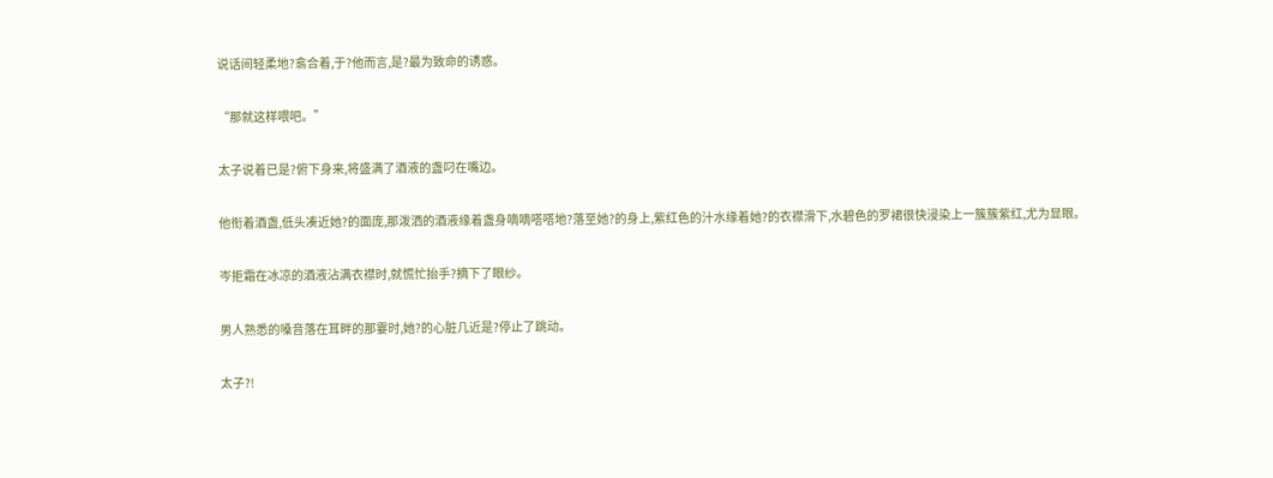说话间轻柔地?翕合着,于?他而言,是?最为致命的诱惑。

“那就这样喂吧。”

太子说着已是?俯下身来,将盛满了酒液的盏叼在嘴边。

他衔着酒盏,低头凑近她?的面庞,那泼洒的酒液缘着盏身嘀嘀嗒嗒地?落至她?的身上,紫红色的汁水缘着她?的衣襟滑下,水碧色的罗裙很快浸染上一簇簇紫红,尤为显眼。

岑拒霜在冰凉的酒液沾满衣襟时,就慌忙抬手?摘下了眼纱。

男人熟悉的嗓音落在耳畔的那霎时,她?的心脏几近是?停止了跳动。

太子?!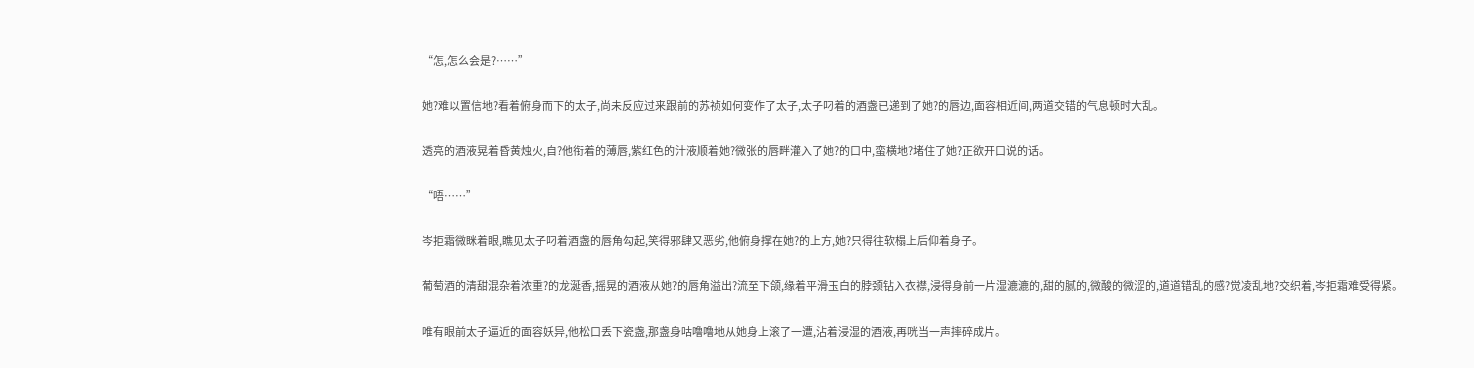“怎,怎么会是?……”

她?难以置信地?看着俯身而下的太子,尚未反应过来跟前的苏祯如何变作了太子,太子叼着的酒盏已递到了她?的唇边,面容相近间,两道交错的气息顿时大乱。

透亮的酒液晃着昏黄烛火,自?他衔着的薄唇,紫红色的汁液顺着她?微张的唇畔灌入了她?的口中,蛮横地?堵住了她?正欲开口说的话。

“唔……”

岑拒霜微眯着眼,瞧见太子叼着酒盏的唇角勾起,笑得邪肆又恶劣,他俯身撑在她?的上方,她?只得往软榻上后仰着身子。

葡萄酒的清甜混杂着浓重?的龙涎香,摇晃的酒液从她?的唇角溢出?流至下颌,缘着平滑玉白的脖颈钻入衣襟,浸得身前一片湿漉漉的,甜的腻的,微酸的微涩的,道道错乱的感?觉凌乱地?交织着,岑拒霜难受得紧。

唯有眼前太子逼近的面容妖异,他松口丢下瓷盏,那盏身咕噜噜地从她身上滚了一遭,沾着浸湿的酒液,再咣当一声摔碎成片。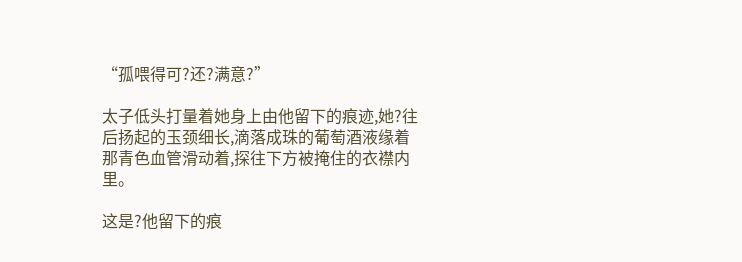“孤喂得可?还?满意?”

太子低头打量着她身上由他留下的痕迹,她?往后扬起的玉颈细长,滴落成珠的葡萄酒液缘着那青色血管滑动着,探往下方被掩住的衣襟内里。

这是?他留下的痕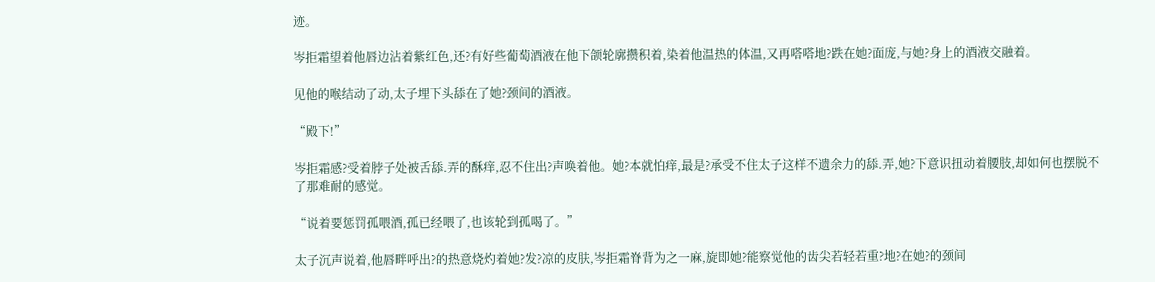迹。

岑拒霜望着他唇边沾着紫红色,还?有好些葡萄酒液在他下颌轮廓攒积着,染着他温热的体温,又再嗒嗒地?跌在她?面庞,与她?身上的酒液交融着。

见他的喉结动了动,太子埋下头舔在了她?颈间的酒液。

“殿下!”

岑拒霜感?受着脖子处被舌舔.弄的酥痒,忍不住出?声唤着他。她?本就怕痒,最是?承受不住太子这样不遗余力的舔.弄,她?下意识扭动着腰肢,却如何也摆脱不了那难耐的感觉。

“说着要惩罚孤喂酒,孤已经喂了,也该轮到孤喝了。”

太子沉声说着,他唇畔呼出?的热意烧灼着她?发?凉的皮肤,岑拒霜脊背为之一麻,旋即她?能察觉他的齿尖若轻若重?地?在她?的颈间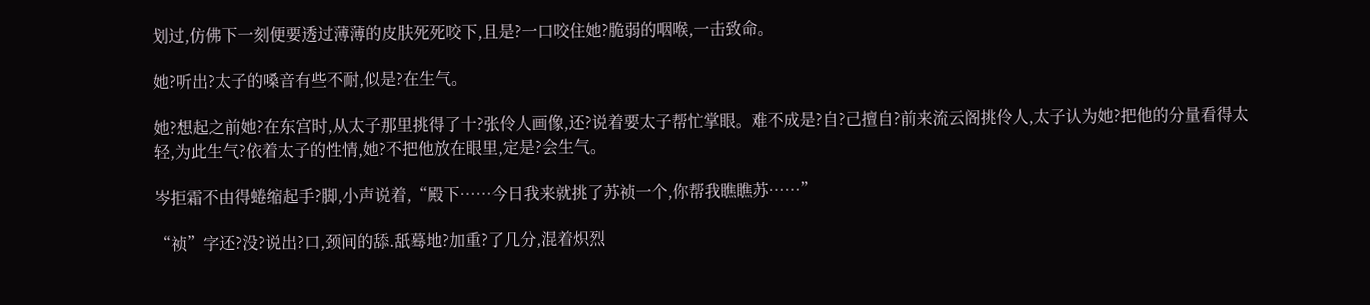划过,仿佛下一刻便要透过薄薄的皮肤死死咬下,且是?一口咬住她?脆弱的咽喉,一击致命。

她?听出?太子的嗓音有些不耐,似是?在生气。

她?想起之前她?在东宫时,从太子那里挑得了十?张伶人画像,还?说着要太子帮忙掌眼。难不成是?自?己擅自?前来流云阁挑伶人,太子认为她?把他的分量看得太轻,为此生气?依着太子的性情,她?不把他放在眼里,定是?会生气。

岑拒霜不由得蜷缩起手?脚,小声说着,“殿下……今日我来就挑了苏祯一个,你帮我瞧瞧苏……”

“祯”字还?没?说出?口,颈间的舔.舐蓦地?加重?了几分,混着炽烈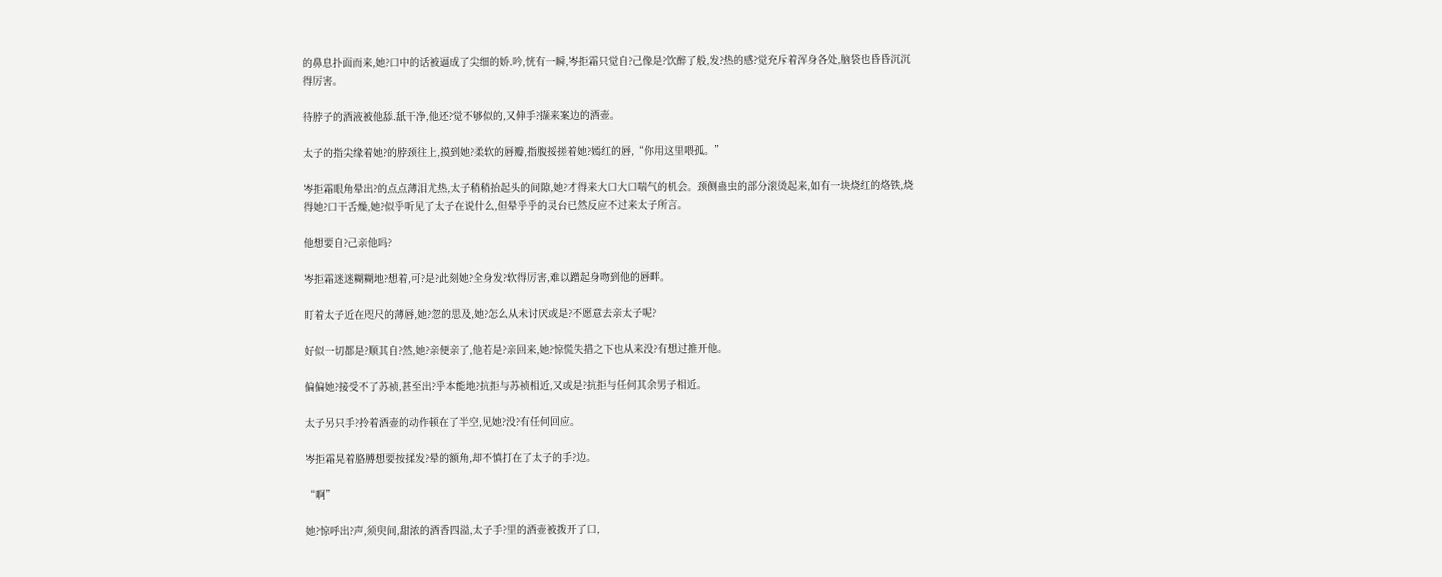的鼻息扑面而来,她?口中的话被逼成了尖细的娇.吟,恍有一瞬,岑拒霜只觉自?己像是?饮醉了般,发?热的感?觉充斥着浑身各处,脑袋也昏昏沉沉得厉害。

待脖子的酒液被他舔.舐干净,他还?觉不够似的,又伸手?撷来案边的酒壶。

太子的指尖缘着她?的脖颈往上,摸到她?柔软的唇瓣,指腹挼搓着她?嫣红的唇,“你用这里喂孤。”

岑拒霜眼角晕出?的点点薄泪尤热,太子稍稍抬起头的间隙,她?才得来大口大口喘气的机会。颈侧蛊虫的部分滚烫起来,如有一块烧红的烙铁,烧得她?口干舌燥,她?似乎听见了太子在说什么,但晕乎乎的灵台已然反应不过来太子所言。

他想要自?己亲他吗?

岑拒霜迷迷糊糊地?想着,可?是?此刻她?全身发?软得厉害,难以蹭起身吻到他的唇畔。

盯着太子近在咫尺的薄唇,她?忽的思及,她?怎么从未讨厌或是?不愿意去亲太子呢?

好似一切都是?顺其自?然,她?亲便亲了,他若是?亲回来,她?惊慌失措之下也从来没?有想过推开他。

偏偏她?接受不了苏祯,甚至出?乎本能地?抗拒与苏祯相近,又或是?抗拒与任何其余男子相近。

太子另只手?拎着酒壶的动作顿在了半空,见她?没?有任何回应。

岑拒霜晃着胳膊想要按揉发?晕的额角,却不慎打在了太子的手?边。

“啊”

她?惊呼出?声,须臾间,甜浓的酒香四溢,太子手?里的酒壶被拨开了口,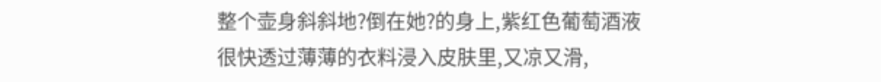整个壶身斜斜地?倒在她?的身上,紫红色葡萄酒液很快透过薄薄的衣料浸入皮肤里,又凉又滑,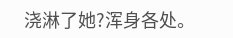浇淋了她?浑身各处。